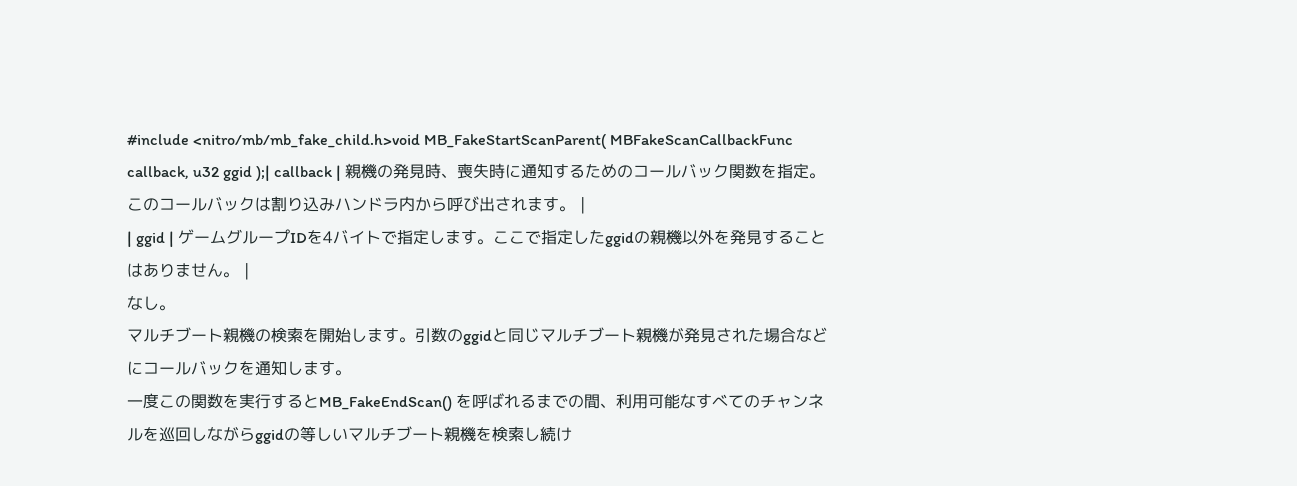#include <nitro/mb/mb_fake_child.h>void MB_FakeStartScanParent( MBFakeScanCallbackFunc callback, u32 ggid );| callback | 親機の発見時、喪失時に通知するためのコールバック関数を指定。 このコールバックは割り込みハンドラ内から呼び出されます。 |
| ggid | ゲームグループIDを4バイトで指定します。ここで指定したggidの親機以外を発見することはありません。 |
なし。
マルチブート親機の検索を開始します。引数のggidと同じマルチブート親機が発見された場合などにコールバックを通知します。
一度この関数を実行するとMB_FakeEndScan() を呼ばれるまでの間、利用可能なすべてのチャンネルを巡回しながらggidの等しいマルチブート親機を検索し続け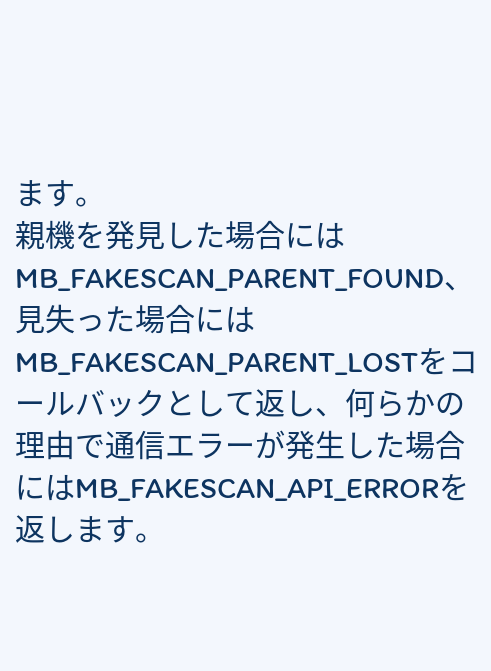ます。
親機を発見した場合にはMB_FAKESCAN_PARENT_FOUND、見失った場合にはMB_FAKESCAN_PARENT_LOSTをコールバックとして返し、何らかの理由で通信エラーが発生した場合にはMB_FAKESCAN_API_ERRORを返します。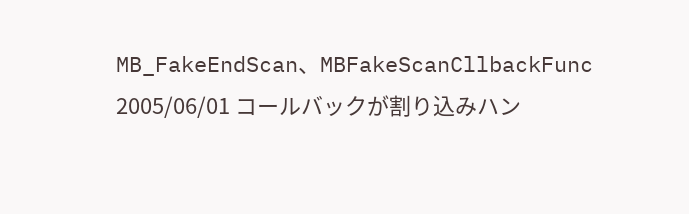MB_FakeEndScan、MBFakeScanCllbackFunc
2005/06/01 コールバックが割り込みハン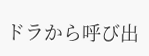ドラから呼び出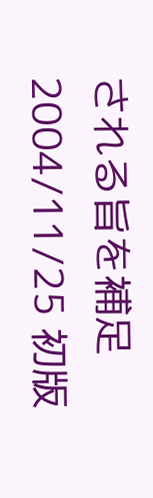される旨を補足
2004/11/25 初版